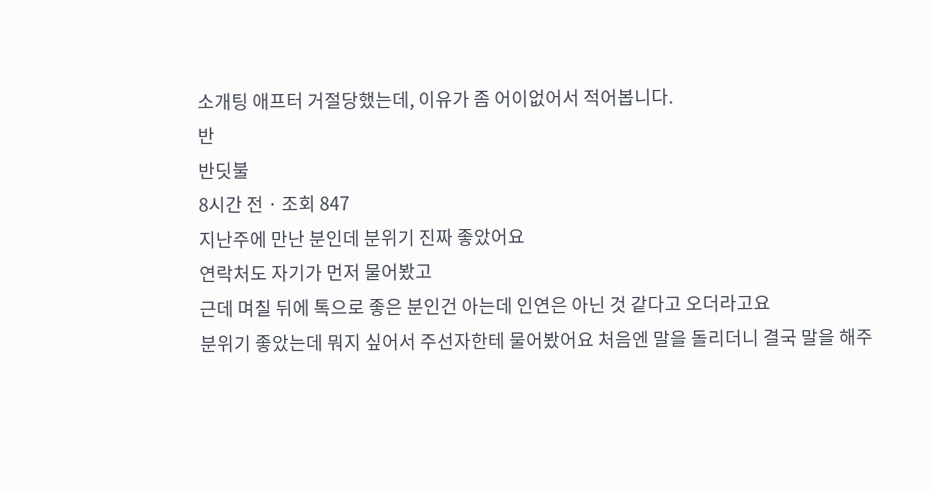소개팅 애프터 거절당했는데, 이유가 좀 어이없어서 적어봅니다.
반
반딧불
8시간 전 · 조회 847
지난주에 만난 분인데 분위기 진짜 좋았어요
연락처도 자기가 먼저 물어봤고
근데 며칠 뒤에 톡으로 좋은 분인건 아는데 인연은 아닌 것 같다고 오더라고요
분위기 좋았는데 뭐지 싶어서 주선자한테 물어봤어요 처음엔 말을 돌리더니 결국 말을 해주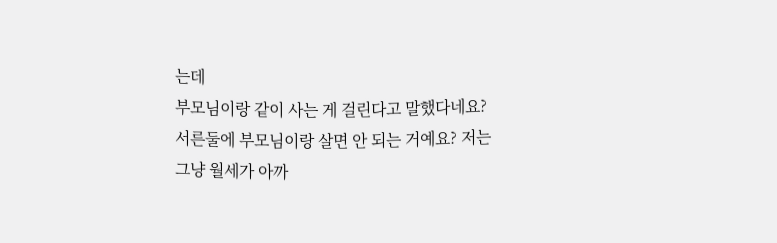는데
부모님이랑 같이 사는 게 걸린다고 말했다네요?
서른둘에 부모님이랑 살면 안 되는 거예요? 저는 그냥 월세가 아까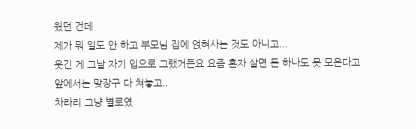웠던 건데
제가 뭐 일도 안 하고 부모님 집에 얹혀사는 것도 아니고...
웃긴 게 그날 자기 입으로 그랬거든요 요즘 혼자 살면 돈 하나도 못 모은다고
앞에서는 맞장구 다 쳐놓고..
차라리 그냥 별로였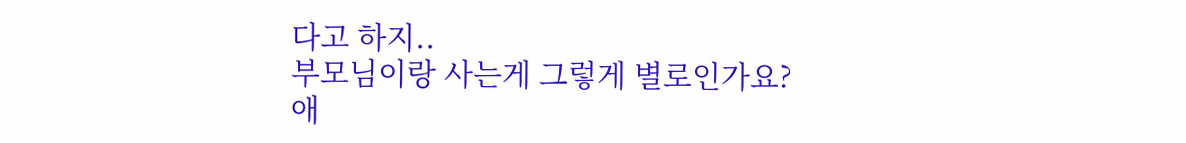다고 하지..
부모님이랑 사는게 그렇게 별로인가요?
애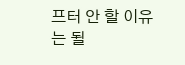프터 안 할 이유는 될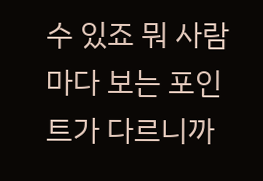수 있죠 뭐 사람마다 보는 포인트가 다르니까